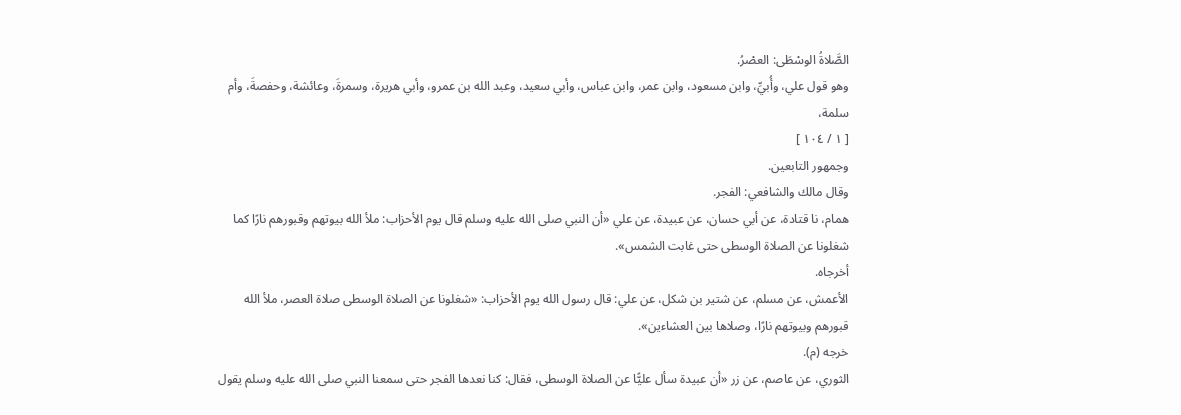الصَّلاةُ الوسْطَى: العصْرُ.
وهو قول علي، وأُبيِّ، وابن مسعود، وابن عمر، وابن عباس، وأبي سعيد، وعبد الله بن عمرو، وأبي هريرة، وسمرةَ، وعائشة، وحفصةَ، وأم سلمة،
[ ١ / ١٠٤ ]
وجمهور التابعين.
وقال مالك والشافعي: الفجر.
همام، نا قتادة، عن أبي حسان، عن عبيدة، عن علي «أن النبي صلى الله عليه وسلم قال يوم الأحزاب: ملأ الله بيوتهم وقبورهم نارًا كما شغلونا عن الصلاة الوسطى حتى غابت الشمس».
أخرجاه.
الأعمش، عن مسلم، عن شتير بن شكل، عن علي: قال رسول الله يوم الأحزاب: «شغلونا عن الصلاة الوسطى صلاة العصر، ملأ الله قبورهم وبيوتهم نارًا، وصلاها بين العشاءين».
خرجه (م).
الثوري، عن عاصم، عن زر «أن عبيدة سأل عليًّا عن الصلاة الوسطى، فقال: كنا نعدها الفجر حتى سمعنا النبي صلى الله عليه وسلم يقول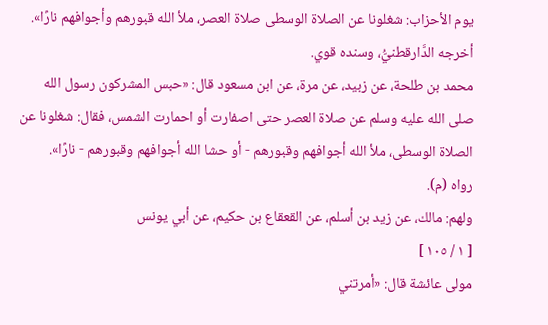يوم الأحزاب: شغلونا عن الصلاة الوسطى صلاة العصر، ملأ الله قبورهم وأجوافهم نارًا».
أخرجه الدَّارقطنيُّ، وسنده قوي.
محمد بن طلحة، عن زبيد، عن مرة، عن ابن مسعود قال: «حبس المشركون رسول الله صلى الله عليه وسلم عن صلاة العصر حتى اصفارت أو احمارت الشمس، فقال: شغلونا عن الصلاة الوسطى، ملأ الله أجوافهم وقبورهم - أو حشا الله أجوافهم وقبورهم - نارًا».
رواه (م).
ولهم: مالك، عن زيد بن أسلم، عن القعقاع بن حكيم، عن أبي يونس
[ ١ / ١٠٥ ]
مولى عائشة قال: «أمرتني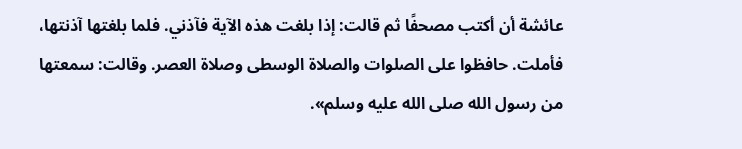عائشة أن أكتب مصحفًا ثم قالت: إذا بلغت هذه الآية فآذني. فلما بلغتها آذنتها، فأملت. حافظوا على الصلوات والصلاة الوسطى وصلاة العصر. وقالت: سمعتها من رسول الله صلى الله عليه وسلم».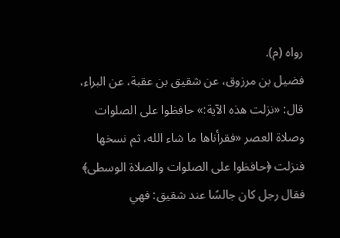رواه (م).
فضيل بن مرزوق، عن شقيق بن عقبة، عن البراء، قال: «نزلت هذه الآية:» حافظوا على الصلوات وصلاة العصر «فقرأناها ما شاء الله، ثم نسخها فنزلت ﴿حافظوا على الصلوات والصلاة الوسطى﴾ فقال رجل كان جالسًا عند شقيق: فهي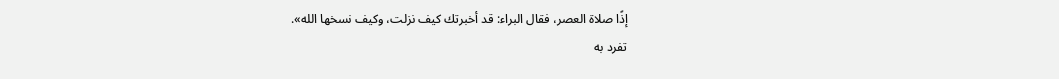إذًا صلاة العصر، فقال البراء: قد أخبرتك كيف نزلت، وكيف نسخها الله».
تفرد به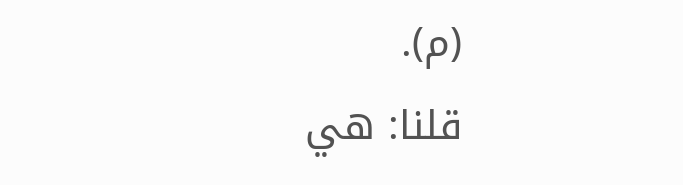(م).
قلنا: هي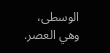الوسطى، وهي العصر.